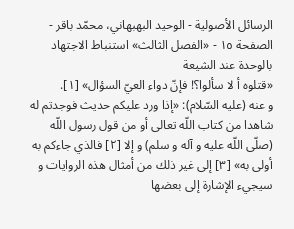الرسائل الأصولية - الوحيد البهبهاني، محمّد باقر - الصفحة ١٥ - «الفصل الثالث» استنباط الاجتهاد بالوحدة عند الشيعة
«قتلوه أ لا سألوا؟! فإنّ دواء العيّ السؤال» [١].
و عنه (عليه السّلام): «إذا ورد عليكم حديث فوجدتم له شاهدا من كتاب اللّه تعالى أو من قول رسول اللّه (صلّى اللّه عليه و آله و سلم) و إلا [٢] فالذي جاءكم به أولى به» [٣] إلى غير ذلك من أمثال هذه الروايات و سيجيء الإشارة إلى بعضها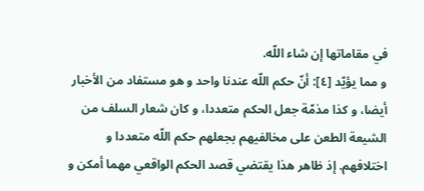في مقاماتها إن شاء اللّه.
و مما يؤيّد [٤]: أنّ حكم اللّه عندنا واحد و هو مستفاد من الأخبار أيضا، و كذا مذمّة جعل الحكم متعددا، و كان شعار السلف من الشيعة الطعن على مخالفيهم بجعلهم حكم اللّه متعددا و اختلافهم. إذ ظاهر هذا يقتضي قصد الحكم الواقعي مهما أمكن و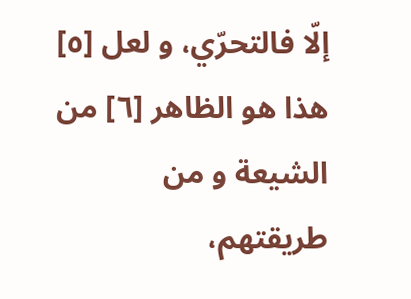إلّا فالتحرّي، و لعل [٥] هذا هو الظاهر [٦] من الشيعة و من طريقتهم،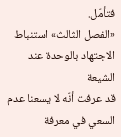فتأمّل.
«الفصل الثالث» استنباط الاجتهاد بالوحدة عند الشيعة
قد عرفت أنّه لا يسعنا عدم السعي في معرفة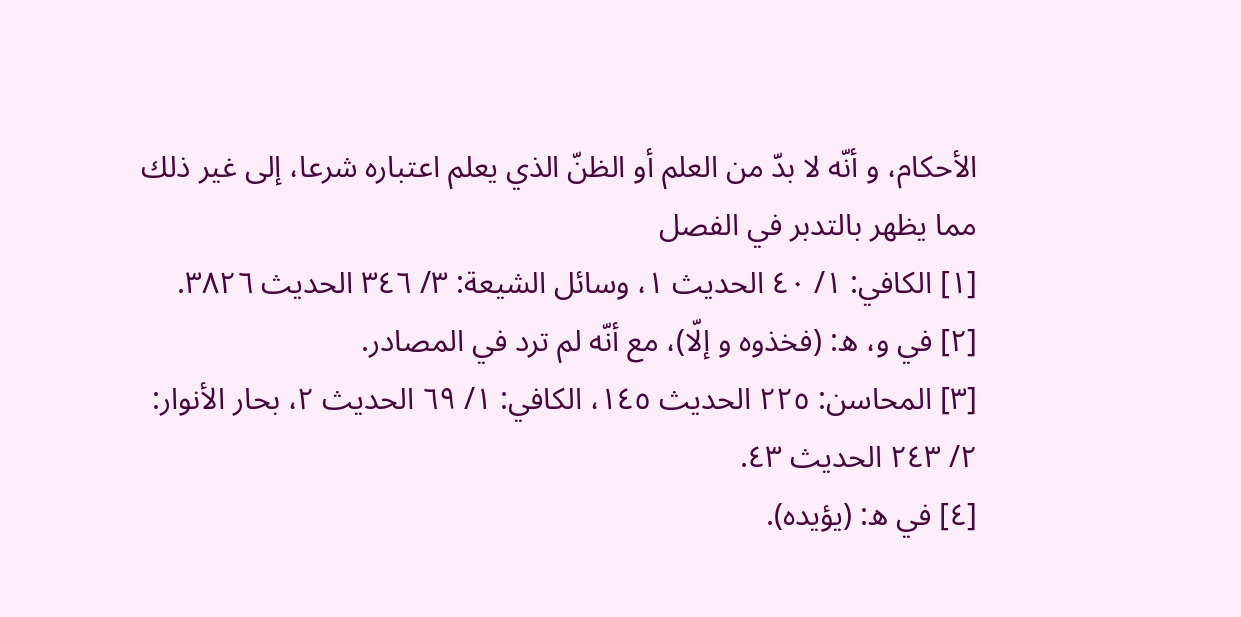الأحكام، و أنّه لا بدّ من العلم أو الظنّ الذي يعلم اعتباره شرعا، إلى غير ذلك مما يظهر بالتدبر في الفصل
[١] الكافي: ١/ ٤٠ الحديث ١، وسائل الشيعة: ٣/ ٣٤٦ الحديث ٣٨٢٦.
[٢] في و، ه: (فخذوه و إلّا)، مع أنّه لم ترد في المصادر.
[٣] المحاسن: ٢٢٥ الحديث ١٤٥، الكافي: ١/ ٦٩ الحديث ٢، بحار الأنوار: ٢/ ٢٤٣ الحديث ٤٣.
[٤] في ه: (يؤيده).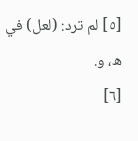[٥] لم ترد: (لعل) في ه، و.
[٦]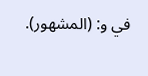في و: (المشهور).